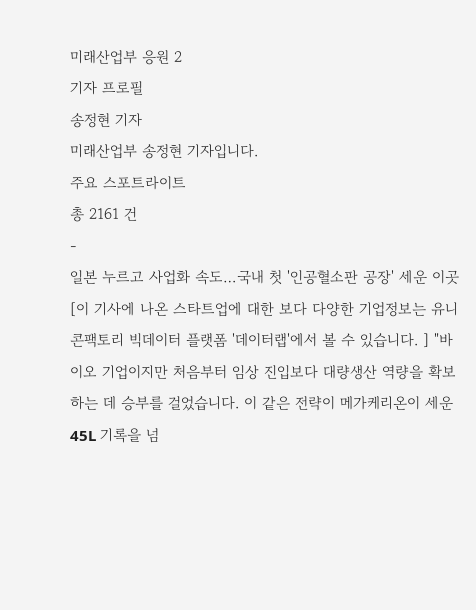미래산업부 응원 2
기자 프로필
송정현 기자
미래산업부 송정현 기자입니다.
주요 스포트라이트
총 2161 건
-
일본 누르고 사업화 속도…국내 첫 '인공혈소판 공장' 세운 이곳
[이 기사에 나온 스타트업에 대한 보다 다양한 기업정보는 유니콘팩토리 빅데이터 플랫폼 '데이터랩'에서 볼 수 있습니다. ] "바이오 기업이지만 처음부터 임상 진입보다 대량생산 역량을 확보하는 데 승부를 걸었습니다. 이 같은 전략이 메가케리온이 세운 45L 기록을 넘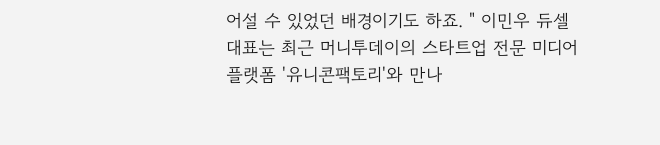어설 수 있었던 배경이기도 하죠. " 이민우 듀셀 대표는 최근 머니투데이의 스타트업 전문 미디어 플랫폼 '유니콘팩토리'와 만나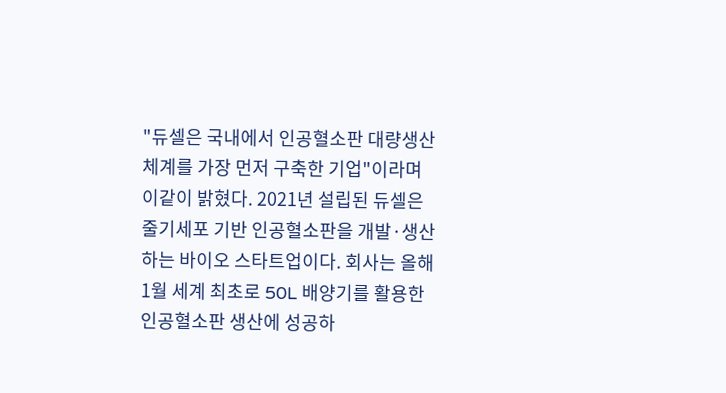"듀셀은 국내에서 인공혈소판 대량생산 체계를 가장 먼저 구축한 기업"이라며 이같이 밝혔다. 2021년 설립된 듀셀은 줄기세포 기반 인공혈소판을 개발·생산하는 바이오 스타트업이다. 회사는 올해 1월 세계 최초로 50L 배양기를 활용한 인공혈소판 생산에 성공하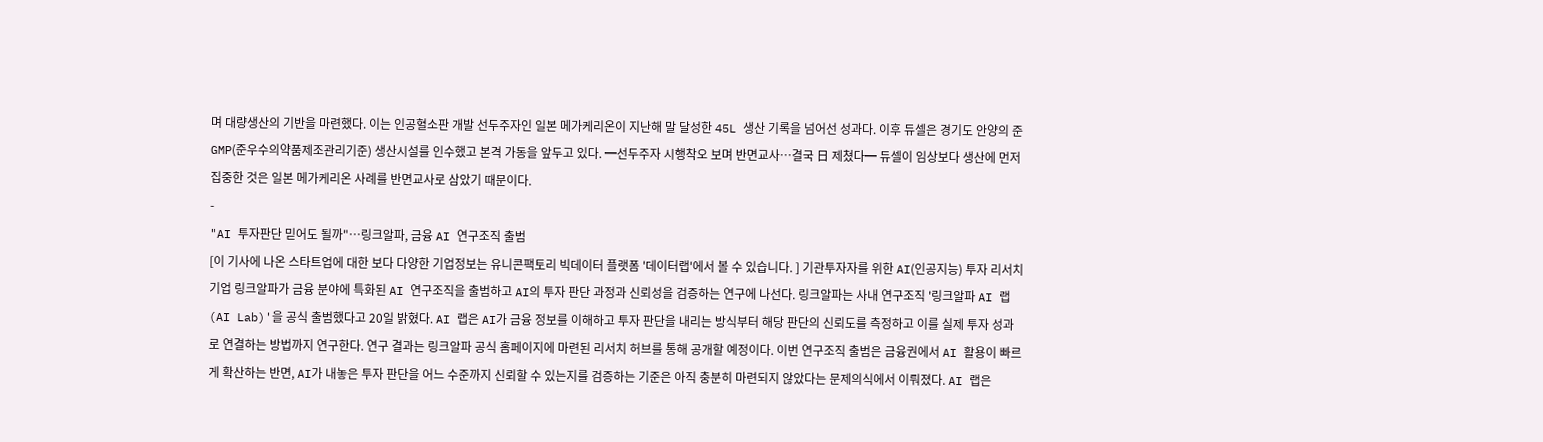며 대량생산의 기반을 마련했다. 이는 인공혈소판 개발 선두주자인 일본 메가케리온이 지난해 말 달성한 45L 생산 기록을 넘어선 성과다. 이후 듀셀은 경기도 안양의 준GMP(준우수의약품제조관리기준) 생산시설를 인수했고 본격 가동을 앞두고 있다. ━선두주자 시행착오 보며 반면교사…결국 日 제쳤다━ 듀셀이 임상보다 생산에 먼저 집중한 것은 일본 메가케리온 사례를 반면교사로 삼았기 때문이다.
-
"AI 투자판단 믿어도 될까"…링크알파, 금융 AI 연구조직 출범
[이 기사에 나온 스타트업에 대한 보다 다양한 기업정보는 유니콘팩토리 빅데이터 플랫폼 '데이터랩'에서 볼 수 있습니다. ] 기관투자자를 위한 AI(인공지능) 투자 리서치 기업 링크알파가 금융 분야에 특화된 AI 연구조직을 출범하고 AI의 투자 판단 과정과 신뢰성을 검증하는 연구에 나선다. 링크알파는 사내 연구조직 '링크알파 AI 랩(AI Lab)'을 공식 출범했다고 20일 밝혔다. AI 랩은 AI가 금융 정보를 이해하고 투자 판단을 내리는 방식부터 해당 판단의 신뢰도를 측정하고 이를 실제 투자 성과로 연결하는 방법까지 연구한다. 연구 결과는 링크알파 공식 홈페이지에 마련된 리서치 허브를 통해 공개할 예정이다. 이번 연구조직 출범은 금융권에서 AI 활용이 빠르게 확산하는 반면, AI가 내놓은 투자 판단을 어느 수준까지 신뢰할 수 있는지를 검증하는 기준은 아직 충분히 마련되지 않았다는 문제의식에서 이뤄졌다. AI 랩은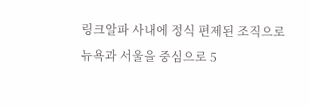링크알파 사내에 정식 편제된 조직으로 뉴욕과 서울을 중심으로 5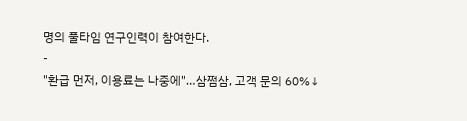명의 풀타임 연구인력이 참여한다.
-
"환급 먼저, 이용료는 나중에"…삼쩜삼, 고객 문의 60%↓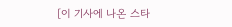[이 기사에 나온 스타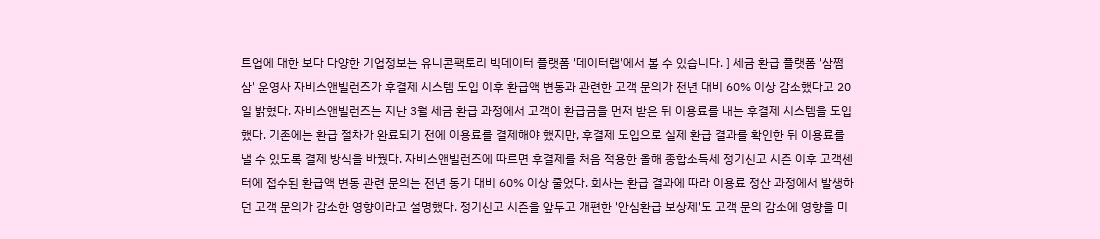트업에 대한 보다 다양한 기업정보는 유니콘팩토리 빅데이터 플랫폼 '데이터랩'에서 볼 수 있습니다. ] 세금 환급 플랫폼 '삼쩜삼' 운영사 자비스앤빌런즈가 후결제 시스템 도입 이후 환급액 변동과 관련한 고객 문의가 전년 대비 60% 이상 감소했다고 20일 밝혔다. 자비스앤빌런즈는 지난 3월 세금 환급 과정에서 고객이 환급금을 먼저 받은 뒤 이용료를 내는 후결제 시스템을 도입했다. 기존에는 환급 절차가 완료되기 전에 이용료를 결제해야 했지만, 후결제 도입으로 실제 환급 결과를 확인한 뒤 이용료를 낼 수 있도록 결제 방식을 바꿨다. 자비스앤빌런즈에 따르면 후결제를 처음 적용한 올해 종합소득세 정기신고 시즌 이후 고객센터에 접수된 환급액 변동 관련 문의는 전년 동기 대비 60% 이상 줄었다. 회사는 환급 결과에 따라 이용료 정산 과정에서 발생하던 고객 문의가 감소한 영향이라고 설명했다. 정기신고 시즌을 앞두고 개편한 '안심환급 보상제'도 고객 문의 감소에 영향을 미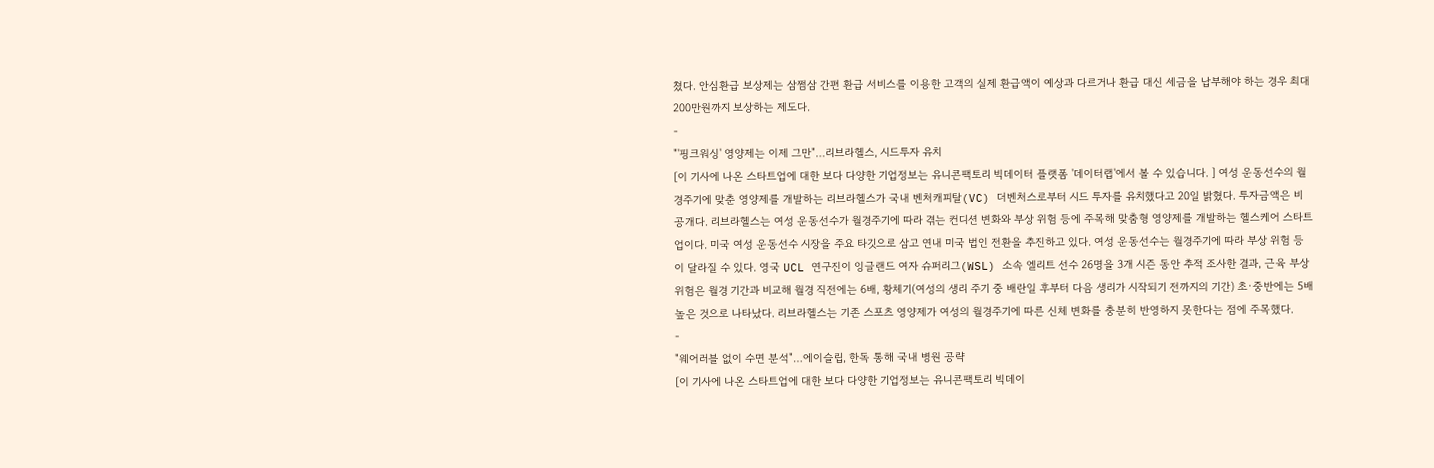쳤다. 안심환급 보상제는 삼쩜삼 간편 환급 서비스를 이용한 고객의 실제 환급액이 예상과 다르거나 환급 대신 세금을 납부해야 하는 경우 최대 200만원까지 보상하는 제도다.
-
"'핑크워싱' 영양제는 이제 그만"…리브라헬스, 시드투자 유치
[이 기사에 나온 스타트업에 대한 보다 다양한 기업정보는 유니콘팩토리 빅데이터 플랫폼 '데이터랩'에서 볼 수 있습니다. ] 여성 운동선수의 월경주기에 맞춘 영양제를 개발하는 리브라헬스가 국내 벤처캐피탈(VC) 더벤처스로부터 시드 투자를 유치했다고 20일 밝혔다. 투자금액은 비공개다. 리브라헬스는 여성 운동선수가 월경주기에 따라 겪는 컨디션 변화와 부상 위험 등에 주목해 맞춤형 영양제를 개발하는 헬스케어 스타트업이다. 미국 여성 운동선수 시장을 주요 타깃으로 삼고 연내 미국 법인 전환을 추진하고 있다. 여성 운동선수는 월경주기에 따라 부상 위험 등이 달라질 수 있다. 영국 UCL 연구진이 잉글랜드 여자 슈퍼리그(WSL) 소속 엘리트 선수 26명을 3개 시즌 동안 추적 조사한 결과, 근육 부상 위험은 월경 기간과 비교해 월경 직전에는 6배, 황체기(여성의 생리 주기 중 배란일 후부터 다음 생리가 시작되기 전까지의 기간) 초·중반에는 5배 높은 것으로 나타났다. 리브라헬스는 기존 스포츠 영양제가 여성의 월경주기에 따른 신체 변화를 충분히 반영하지 못한다는 점에 주목했다.
-
"웨어러블 없이 수면 분석"…에이슬립, 한독 통해 국내 병원 공략
[이 기사에 나온 스타트업에 대한 보다 다양한 기업정보는 유니콘팩토리 빅데이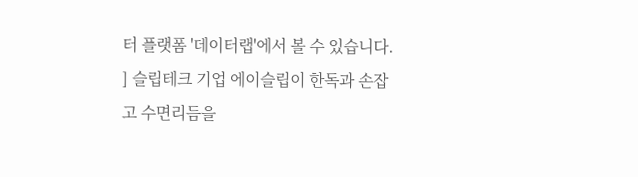터 플랫폼 '데이터랩'에서 볼 수 있습니다. ] 슬립테크 기업 에이슬립이 한독과 손잡고 수면리듬을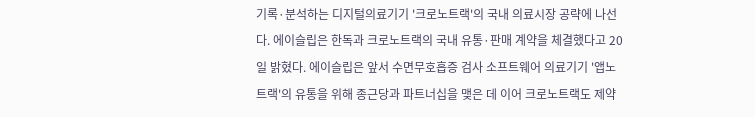기록·분석하는 디지털의료기기 '크로노트랙'의 국내 의료시장 공략에 나선다. 에이슬립은 한독과 크로노트랙의 국내 유통·판매 계약을 체결했다고 20일 밝혔다. 에이슬립은 앞서 수면무호흡증 검사 소프트웨어 의료기기 '앱노트랙'의 유통을 위해 종근당과 파트너십을 맺은 데 이어 크로노트랙도 제약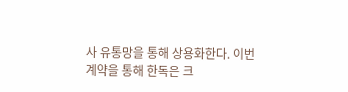사 유통망을 통해 상용화한다. 이번 계약을 통해 한독은 크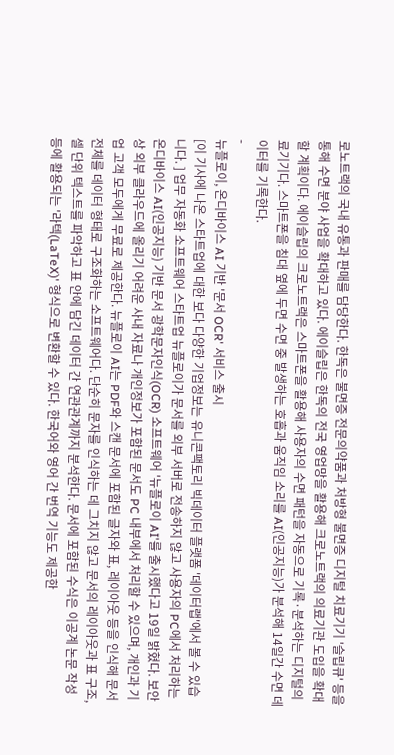로노트랙의 국내 유통과 판매를 담당한다. 한독은 불면증 전문의약품과 처방형 불면증 디지털 치료기기 '슬립큐' 등을 통해 수면 분야 사업을 확대하고 있다. 에이슬립은 한독의 전국 영업망을 활용해 크로노트랙의 의료기관 도입을 확대할 계획이다. 에이슬립의 크로노트랙은 스마트폰을 활용해 사용자의 수면 패턴을 자동으로 기록·분석하는 디지털의료기기다. 스마트폰을 침대 옆에 두면 수면 중 발생하는 호흡과 움직임 소리를 AI(인공지능)가 분석해 14일간 수면 데이터를 기록한다.
-
뉴플로이, 온디바이스 AI 기반 '문서 OCR' 서비스 출시
[이 기사에 나온 스타트업에 대한 보다 다양한 기업정보는 유니콘팩토리 빅데이터 플랫폼 '데이터랩'에서 볼 수 있습니다. ] 업무 자동화 소프트웨어 스타트업 뉴플로이가 문서를 외부 서버로 전송하지 않고 사용자의 PC에서 처리하는 온디바이스 AI(인공지능) 기반 문서 광학문자인식(OCR) 소프트웨어 '뉴플로이 AI'를 출시했다고 19일 밝혔다. 보안상 외부 클라우드에 올리기 어려운 사내 자료나 개인정보가 포함된 문서도 PC 내부에서 처리할 수 있으며, 개인과 기업 고객 모두에게 무료로 제공한다. 뉴플로이 AI는 PDF와 스캔 문서에 포함된 글자와 표, 레이아웃 등을 인식해 문서 전체를 데이터 형태로 구조화하는 소프트웨어다. 단순히 문자를 인식하는 데 그치지 않고 문서의 레이아웃과 표 구조, 셀 단위 텍스트를 파악하고 표 안에 담긴 데이터 간 연관관계까지 분석한다. 문서에 포함된 수식은 이공계 논문 작성 등에 활용되는 '라텍(LaTeX)' 형식으로 변환할 수 있다. 한국어와 영어 간 번역 기능도 제공한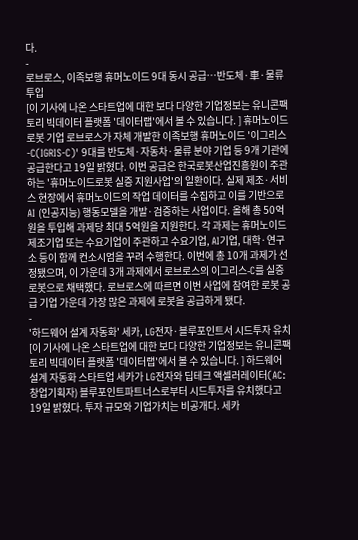다.
-
로브로스, 이족보행 휴머노이드 9대 동시 공급…반도체·車·물류 투입
[이 기사에 나온 스타트업에 대한 보다 다양한 기업정보는 유니콘팩토리 빅데이터 플랫폼 '데이터랩'에서 볼 수 있습니다. ] 휴머노이드 로봇 기업 로브로스가 자체 개발한 이족보행 휴머노이드 '이그리스-C(IGRIS-C)' 9대를 반도체·자동차·물류 분야 기업 등 9개 기관에 공급한다고 19일 밝혔다. 이번 공급은 한국로봇산업진흥원이 주관하는 '휴머노이드로봇 실증 지원사업'의 일환이다. 실제 제조·서비스 현장에서 휴머노이드의 작업 데이터를 수집하고 이를 기반으로 AI (인공지능) 행동모델을 개발·검증하는 사업이다. 올해 총 50억원을 투입해 과제당 최대 5억원을 지원한다. 각 과제는 휴머노이드 제조기업 또는 수요기업이 주관하고 수요기업, AI기업, 대학·연구소 등이 함께 컨소시엄을 꾸려 수행한다. 이번에 총 10개 과제가 선정됐으며, 이 가운데 3개 과제에서 로브로스의 이그리스-C를 실증 로봇으로 채택했다. 로브로스에 따르면 이번 사업에 참여한 로봇 공급 기업 가운데 가장 많은 과제에 로봇을 공급하게 됐다.
-
'하드웨어 설계 자동화' 세카, LG전자·블루포인트서 시드투자 유치
[이 기사에 나온 스타트업에 대한 보다 다양한 기업정보는 유니콘팩토리 빅데이터 플랫폼 '데이터랩'에서 볼 수 있습니다. ] 하드웨어 설계 자동화 스타트업 세카가 LG전자와 딥테크 액셀러레이터(AC: 창업기획자) 블루포인트파트너스로부터 시드투자를 유치했다고 19일 밝혔다. 투자 규모와 기업가치는 비공개다. 세카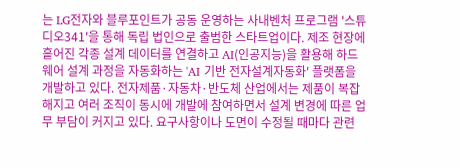는 LG전자와 블루포인트가 공동 운영하는 사내벤처 프로그램 '스튜디오341'을 통해 독립 법인으로 출범한 스타트업이다. 제조 현장에 흩어진 각종 설계 데이터를 연결하고 AI(인공지능)을 활용해 하드웨어 설계 과정을 자동화하는 'AI 기반 전자설계자동화' 플랫폼을 개발하고 있다. 전자제품·자동차·반도체 산업에서는 제품이 복잡해지고 여러 조직이 동시에 개발에 참여하면서 설계 변경에 따른 업무 부담이 커지고 있다. 요구사항이나 도면이 수정될 때마다 관련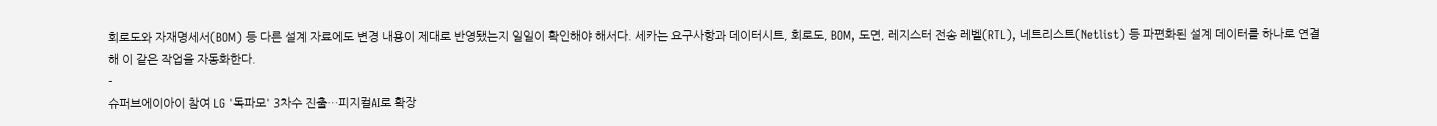회로도와 자재명세서(BOM) 등 다른 설계 자료에도 변경 내용이 제대로 반영됐는지 일일이 확인해야 해서다. 세카는 요구사항과 데이터시트, 회로도, BOM, 도면, 레지스터 전송 레벨(RTL), 네트리스트(Netlist) 등 파편화된 설계 데이터를 하나로 연결해 이 같은 작업을 자동화한다.
-
슈퍼브에이아이 참여 LG '독파모' 3차수 진출…피지컬AI로 확장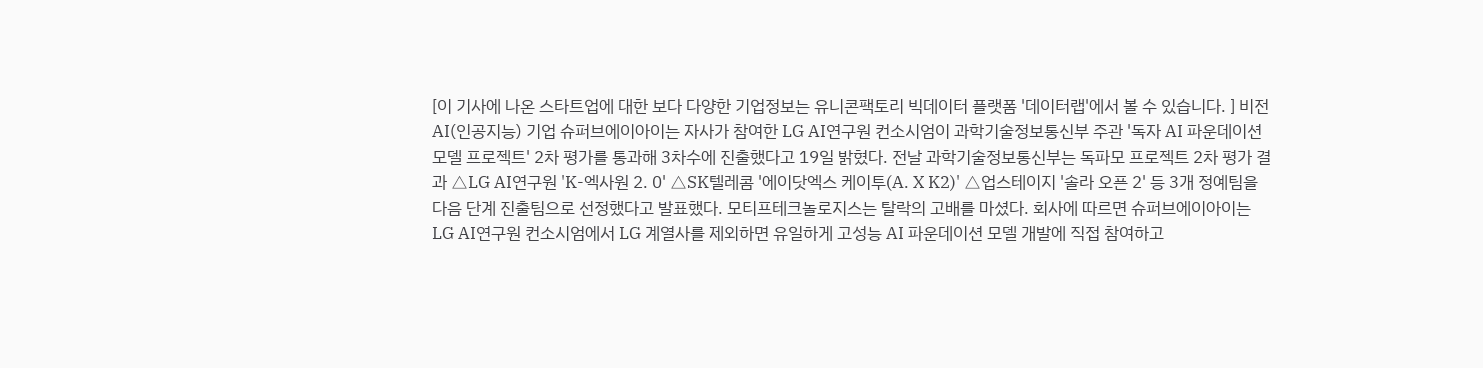[이 기사에 나온 스타트업에 대한 보다 다양한 기업정보는 유니콘팩토리 빅데이터 플랫폼 '데이터랩'에서 볼 수 있습니다. ] 비전 AI(인공지능) 기업 슈퍼브에이아이는 자사가 참여한 LG AI연구원 컨소시엄이 과학기술정보통신부 주관 '독자 AI 파운데이션 모델 프로젝트' 2차 평가를 통과해 3차수에 진출했다고 19일 밝혔다. 전날 과학기술정보통신부는 독파모 프로젝트 2차 평가 결과 △LG AI연구원 'K-엑사원 2. 0' △SK텔레콤 '에이닷엑스 케이투(A. X K2)' △업스테이지 '솔라 오픈 2' 등 3개 정예팀을 다음 단계 진출팀으로 선정했다고 발표했다. 모티프테크놀로지스는 탈락의 고배를 마셨다. 회사에 따르면 슈퍼브에이아이는 LG AI연구원 컨소시엄에서 LG 계열사를 제외하면 유일하게 고성능 AI 파운데이션 모델 개발에 직접 참여하고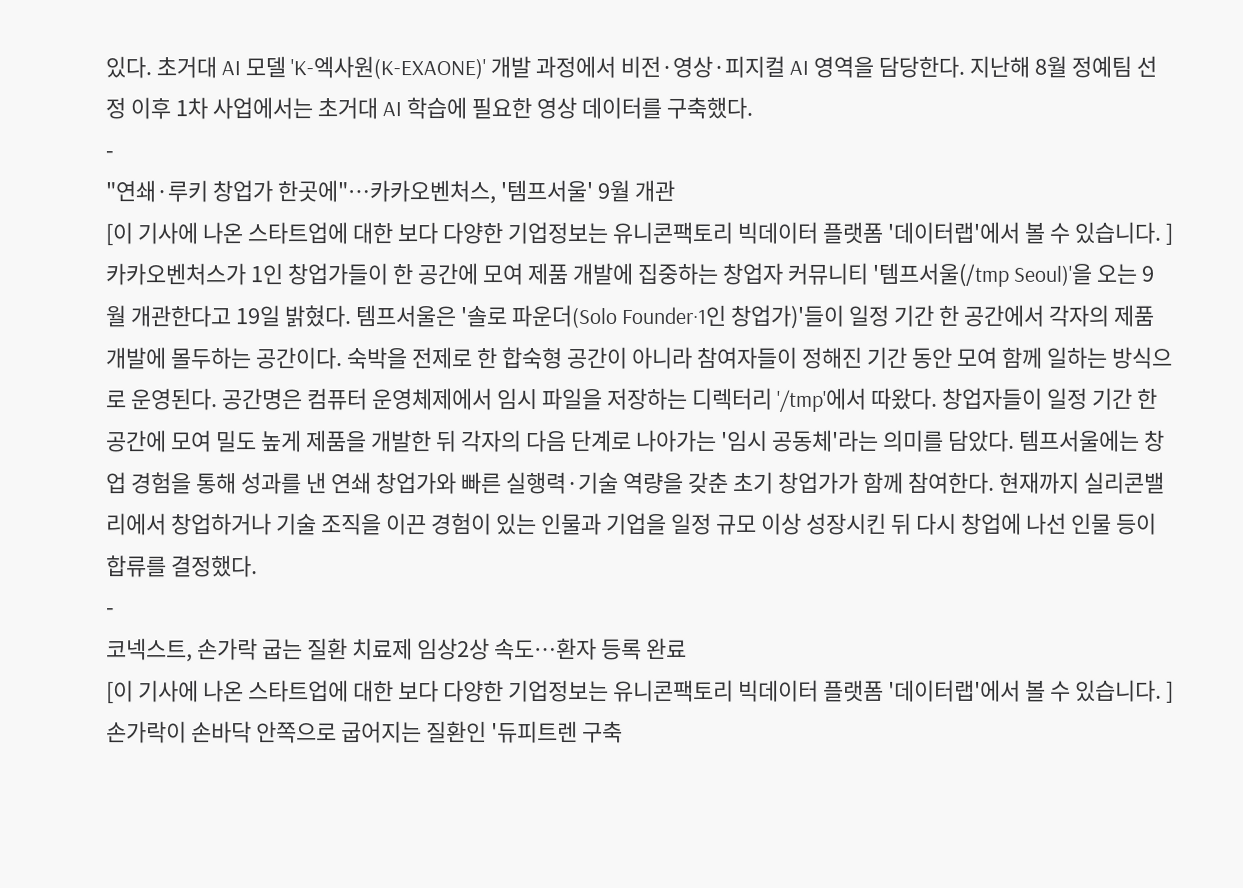있다. 초거대 AI 모델 'K-엑사원(K-EXAONE)' 개발 과정에서 비전·영상·피지컬 AI 영역을 담당한다. 지난해 8월 정예팀 선정 이후 1차 사업에서는 초거대 AI 학습에 필요한 영상 데이터를 구축했다.
-
"연쇄·루키 창업가 한곳에"…카카오벤처스, '템프서울' 9월 개관
[이 기사에 나온 스타트업에 대한 보다 다양한 기업정보는 유니콘팩토리 빅데이터 플랫폼 '데이터랩'에서 볼 수 있습니다. ] 카카오벤처스가 1인 창업가들이 한 공간에 모여 제품 개발에 집중하는 창업자 커뮤니티 '템프서울(/tmp Seoul)'을 오는 9월 개관한다고 19일 밝혔다. 템프서울은 '솔로 파운더(Solo Founder·1인 창업가)'들이 일정 기간 한 공간에서 각자의 제품 개발에 몰두하는 공간이다. 숙박을 전제로 한 합숙형 공간이 아니라 참여자들이 정해진 기간 동안 모여 함께 일하는 방식으로 운영된다. 공간명은 컴퓨터 운영체제에서 임시 파일을 저장하는 디렉터리 '/tmp'에서 따왔다. 창업자들이 일정 기간 한 공간에 모여 밀도 높게 제품을 개발한 뒤 각자의 다음 단계로 나아가는 '임시 공동체'라는 의미를 담았다. 템프서울에는 창업 경험을 통해 성과를 낸 연쇄 창업가와 빠른 실행력·기술 역량을 갖춘 초기 창업가가 함께 참여한다. 현재까지 실리콘밸리에서 창업하거나 기술 조직을 이끈 경험이 있는 인물과 기업을 일정 규모 이상 성장시킨 뒤 다시 창업에 나선 인물 등이 합류를 결정했다.
-
코넥스트, 손가락 굽는 질환 치료제 임상2상 속도…환자 등록 완료
[이 기사에 나온 스타트업에 대한 보다 다양한 기업정보는 유니콘팩토리 빅데이터 플랫폼 '데이터랩'에서 볼 수 있습니다. ] 손가락이 손바닥 안쪽으로 굽어지는 질환인 '듀피트렌 구축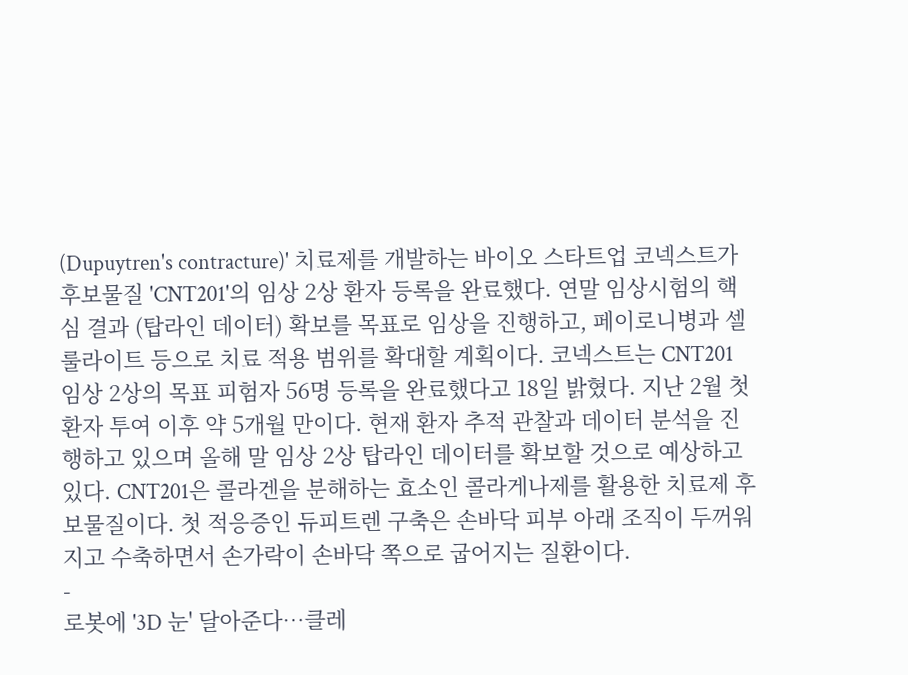(Dupuytren's contracture)' 치료제를 개발하는 바이오 스타트업 코넥스트가 후보물질 'CNT201'의 임상 2상 환자 등록을 완료했다. 연말 임상시험의 핵심 결과 (탑라인 데이터) 확보를 목표로 임상을 진행하고, 페이로니병과 셀룰라이트 등으로 치료 적용 범위를 확대할 계획이다. 코넥스트는 CNT201 임상 2상의 목표 피험자 56명 등록을 완료했다고 18일 밝혔다. 지난 2월 첫 환자 투여 이후 약 5개월 만이다. 현재 환자 추적 관찰과 데이터 분석을 진행하고 있으며 올해 말 임상 2상 탑라인 데이터를 확보할 것으로 예상하고 있다. CNT201은 콜라겐을 분해하는 효소인 콜라게나제를 활용한 치료제 후보물질이다. 첫 적응증인 듀피트렌 구축은 손바닥 피부 아래 조직이 두꺼워지고 수축하면서 손가락이 손바닥 쪽으로 굽어지는 질환이다.
-
로봇에 '3D 눈' 달아준다…클레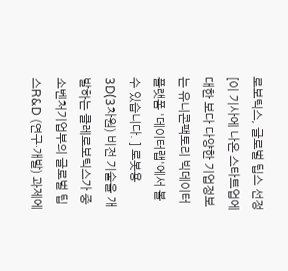로보틱스, 글로벌 팁스 선정
[이 기사에 나온 스타트업에 대한 보다 다양한 기업정보는 유니콘팩토리 빅데이터 플랫폼 '데이터랩'에서 볼 수 있습니다. ] 로봇용 3D(3차원) 비전 기술을 개발하는 클레로보틱스가 중소벤처기업부의 글로벌 팁스R&D (연구·개발) 과제에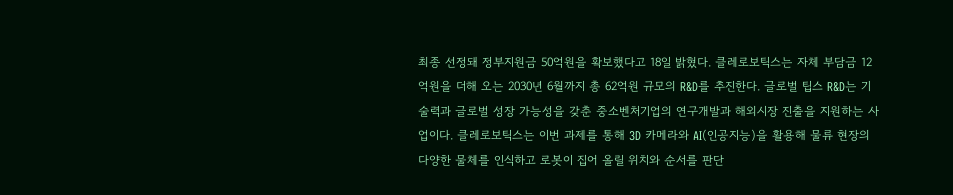최종 선정돼 정부지원금 50억원을 확보했다고 18일 밝혔다. 클레로보틱스는 자체 부담금 12억원을 더해 오는 2030년 6월까지 총 62억원 규모의 R&D를 추진한다. 글로벌 팁스 R&D는 기술력과 글로벌 성장 가능성을 갖춘 중소벤처기업의 연구개발과 해외시장 진출을 지원하는 사업이다. 클레로보틱스는 이번 과제를 통해 3D 카메라와 AI(인공지능)을 활용해 물류 현장의 다양한 물체를 인식하고 로봇이 집어 올릴 위치와 순서를 판단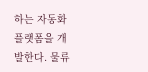하는 자동화 플랫폼을 개발한다. 물류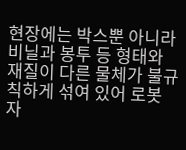현장에는 박스뿐 아니라 비닐과 봉투 등 형태와 재질이 다른 물체가 불규칙하게 섞여 있어 로봇 자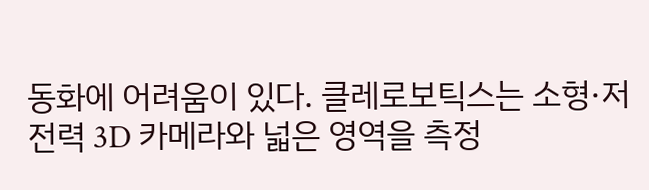동화에 어려움이 있다. 클레로보틱스는 소형·저전력 3D 카메라와 넓은 영역을 측정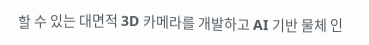할 수 있는 대면적 3D 카메라를 개발하고 AI 기반 물체 인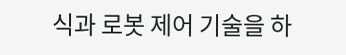식과 로봇 제어 기술을 하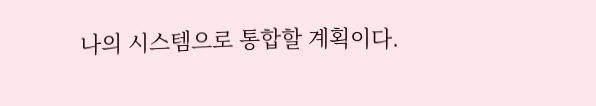나의 시스템으로 통합할 계획이다.